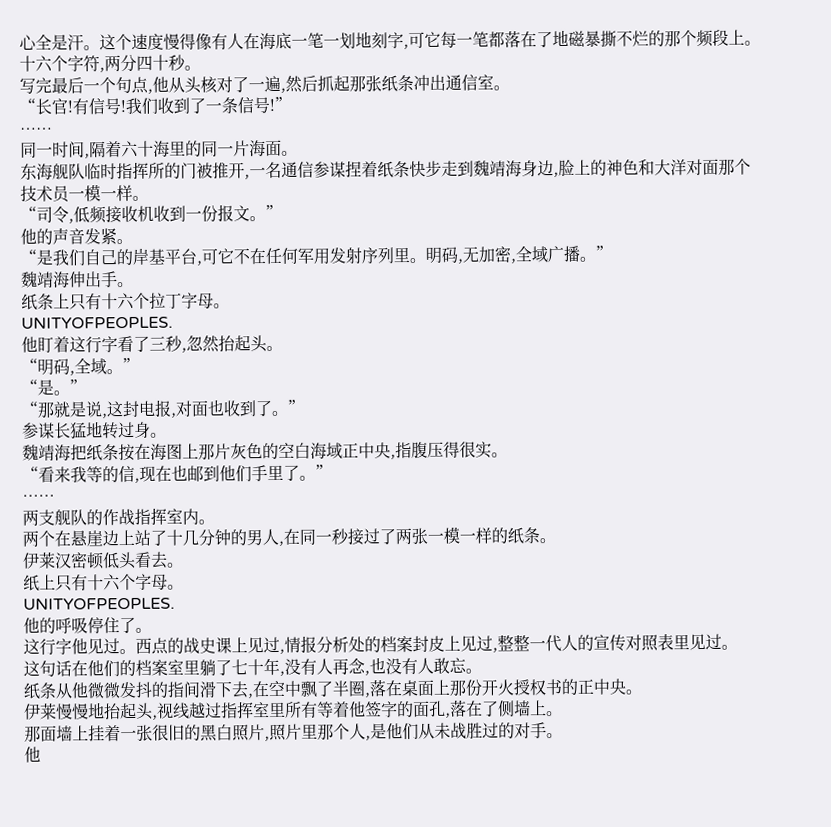心全是汗。这个速度慢得像有人在海底一笔一划地刻字,可它每一笔都落在了地磁暴撕不烂的那个频段上。
十六个字符,两分四十秒。
写完最后一个句点,他从头核对了一遍,然后抓起那张纸条冲出通信室。
“长官!有信号!我们收到了一条信号!”
……
同一时间,隔着六十海里的同一片海面。
东海舰队临时指挥所的门被推开,一名通信参谋捏着纸条快步走到魏靖海身边,脸上的神色和大洋对面那个技术员一模一样。
“司令,低频接收机收到一份报文。”
他的声音发紧。
“是我们自己的岸基平台,可它不在任何军用发射序列里。明码,无加密,全域广播。”
魏靖海伸出手。
纸条上只有十六个拉丁字母。
UNITYOFPEOPLES.
他盯着这行字看了三秒,忽然抬起头。
“明码,全域。”
“是。”
“那就是说,这封电报,对面也收到了。”
参谋长猛地转过身。
魏靖海把纸条按在海图上那片灰色的空白海域正中央,指腹压得很实。
“看来我等的信,现在也邮到他们手里了。”
……
两支舰队的作战指挥室内。
两个在悬崖边上站了十几分钟的男人,在同一秒接过了两张一模一样的纸条。
伊莱汉密顿低头看去。
纸上只有十六个字母。
UNITYOFPEOPLES.
他的呼吸停住了。
这行字他见过。西点的战史课上见过,情报分析处的档案封皮上见过,整整一代人的宣传对照表里见过。
这句话在他们的档案室里躺了七十年,没有人再念,也没有人敢忘。
纸条从他微微发抖的指间滑下去,在空中飘了半圈,落在桌面上那份开火授权书的正中央。
伊莱慢慢地抬起头,视线越过指挥室里所有等着他签字的面孔,落在了侧墙上。
那面墙上挂着一张很旧的黑白照片,照片里那个人,是他们从未战胜过的对手。
他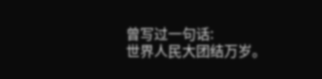曾写过一句话:
世界人民大团结万岁。